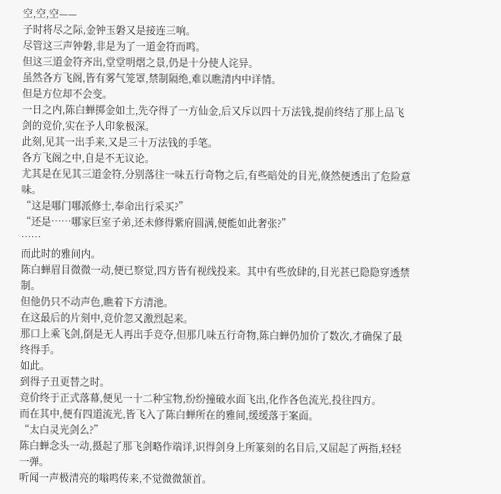空,空,空——
子时将尽之际,金钟玉磐又是接连三响。
尽管这三声钟磐,非是为了一道金符而鸣。
但这三道金符齐出,堂堂明熠之景,仍是十分使人诧异。
虽然各方飞阁,皆有雾气笼罩,禁制隔绝,难以瞧清内中详情。
但是方位却不会变。
一日之内,陈白蝉掷金如土,先夺得了一方仙金,后又斥以四十万法钱,提前终结了那上品飞剑的竞价,实在予人印象极深。
此刻,见其一出手来,又是三十万法钱的手笔。
各方飞阁之中,自是不无议论。
尤其是在见其三道金符,分别落往一味五行奇物之后,有些暗处的目光,倏然便透出了危险意味。
“这是哪门哪派修士,奉命出行采买?”
“还是……哪家巨室子弟,还未修得紫府圆满,便能如此奢张?”
……
而此时的雅间内。
陈白蝉眉目微微一动,便已察觉,四方皆有视线投来。其中有些放肆的,目光甚已隐隐穿透禁制。
但他仍只不动声色,瞧着下方清池。
在这最后的片刻中,竞价忽又激烈起来。
那口上乘飞剑,倒是无人再出手竞夺,但那几味五行奇物,陈白蝉仍加价了数次,才确保了最终得手。
如此。
到得子丑更替之时。
竞价终于正式落幕,便见一十二种宝物,纷纷撞破水面飞出,化作各色流光,投往四方。
而在其中,便有四道流光,皆飞入了陈白蝉所在的雅间,缓缓落于案面。
“太白灵光剑么?”
陈白蝉念头一动,摄起了那飞剑略作端详,识得剑身上所篆刻的名目后,又屈起了两指,轻轻一弹。
听闻一声极清亮的嗡鸣传来,不觉微微颔首。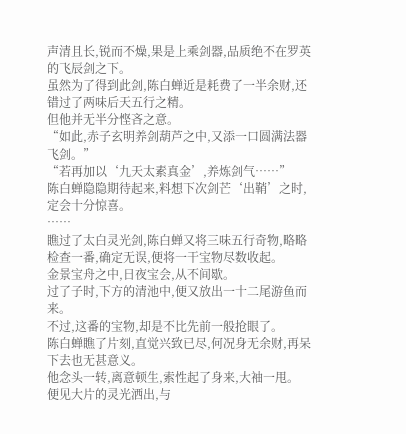声清且长,锐而不燥,果是上乘剑器,品质绝不在罗英的飞辰剑之下。
虽然为了得到此剑,陈白蝉近是耗费了一半余财,还错过了两味后天五行之精。
但他并无半分悭吝之意。
“如此,赤子玄明养剑葫芦之中,又添一口圆满法器飞剑。”
“若再加以‘九天太素真金’,养炼剑气……”
陈白蝉隐隐期待起来,料想下次剑芒‘出鞘’之时,定会十分惊喜。
……
瞧过了太白灵光剑,陈白蝉又将三味五行奇物,略略检查一番,确定无误,便将一干宝物尽数收起。
金景宝舟之中,日夜宝会,从不间歇。
过了子时,下方的清池中,便又放出一十二尾游鱼而来。
不过,这番的宝物,却是不比先前一般抢眼了。
陈白蝉瞧了片刻,直觉兴致已尽,何况身无余财,再呆下去也无甚意义。
他念头一转,离意顿生,索性起了身来,大袖一甩。
便见大片的灵光洒出,与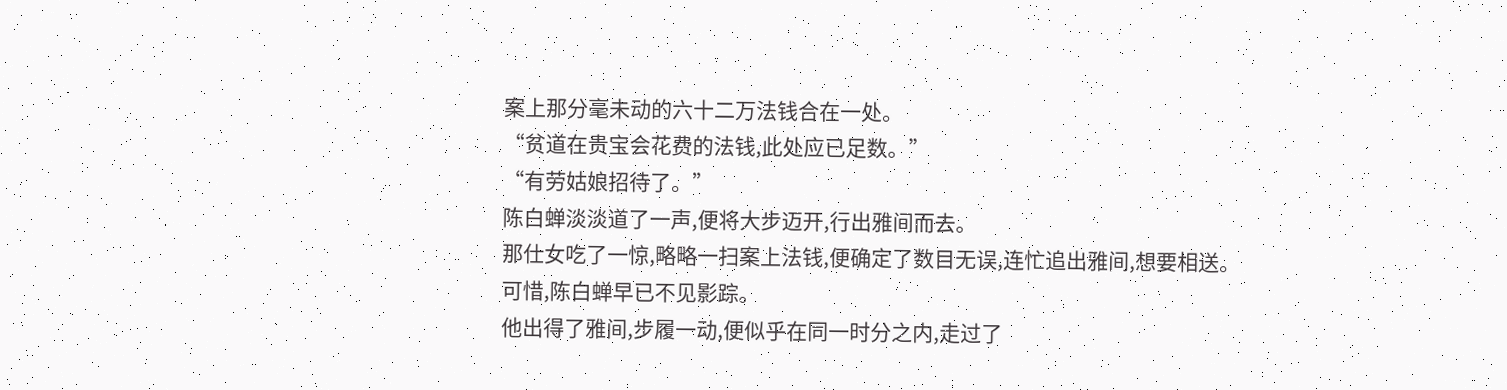案上那分毫未动的六十二万法钱合在一处。
“贫道在贵宝会花费的法钱,此处应已足数。”
“有劳姑娘招待了。”
陈白蝉淡淡道了一声,便将大步迈开,行出雅间而去。
那仕女吃了一惊,略略一扫案上法钱,便确定了数目无误,连忙追出雅间,想要相送。
可惜,陈白蝉早已不见影踪。
他出得了雅间,步履一动,便似乎在同一时分之内,走过了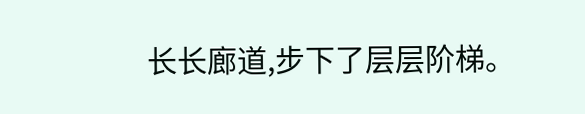长长廊道,步下了层层阶梯。